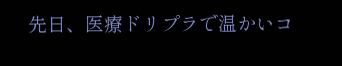先日、医療ドリプラで温かいコ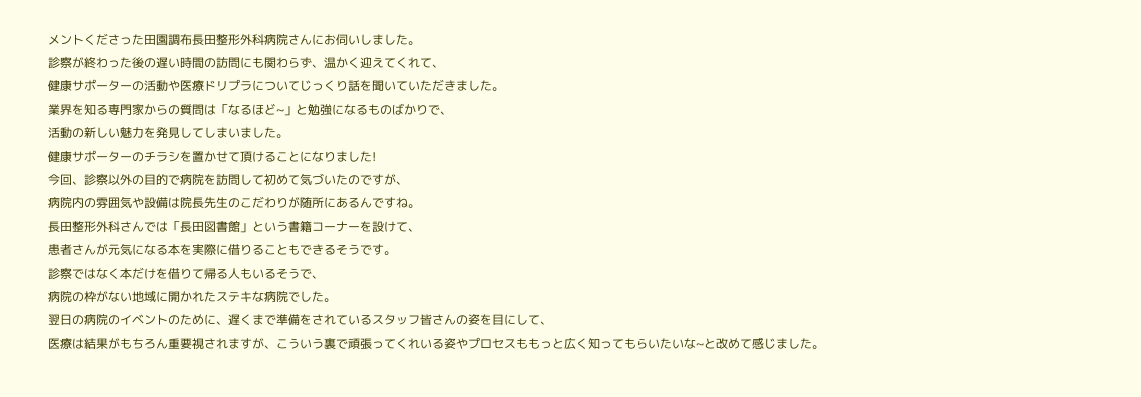メントくださった田園調布長田整形外科病院さんにお伺いしました。
診察が終わった後の遅い時間の訪問にも関わらず、温かく迎えてくれて、
健康サポーターの活動や医療ドリプラについてじっくり話を聞いていただきました。
業界を知る専門家からの質問は「なるほど~」と勉強になるものばかりで、
活動の新しい魅力を発見してしまいました。
健康サポーターのチラシを置かせて頂けることになりました!
今回、診察以外の目的で病院を訪問して初めて気づいたのですが、
病院内の雰囲気や設備は院長先生のこだわりが随所にあるんですね。
長田整形外科さんでは「長田図書館」という書籍コーナーを設けて、
患者さんが元気になる本を実際に借りることもできるそうです。
診察ではなく本だけを借りて帰る人もいるそうで、
病院の枠がない地域に開かれたステキな病院でした。
翌日の病院のイベントのために、遅くまで準備をされているスタッフ皆さんの姿を目にして、
医療は結果がもちろん重要視されますが、こういう裏で頑張ってくれいる姿やプロセスももっと広く知ってもらいたいな~と改めて感じました。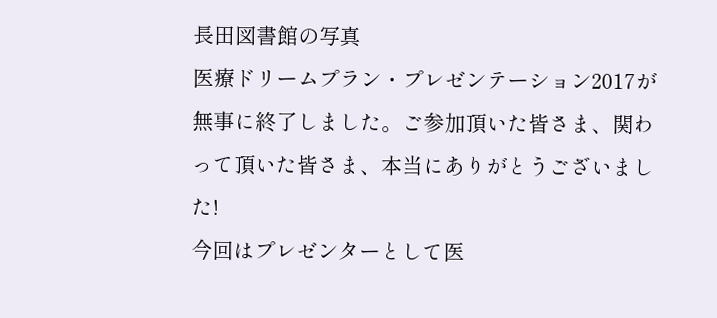長田図書館の写真
医療ドリームプラン・プレゼンテーション2017が無事に終了しました。ご参加頂いた皆さま、関わって頂いた皆さま、本当にありがとうございました!
今回はプレゼンターとして医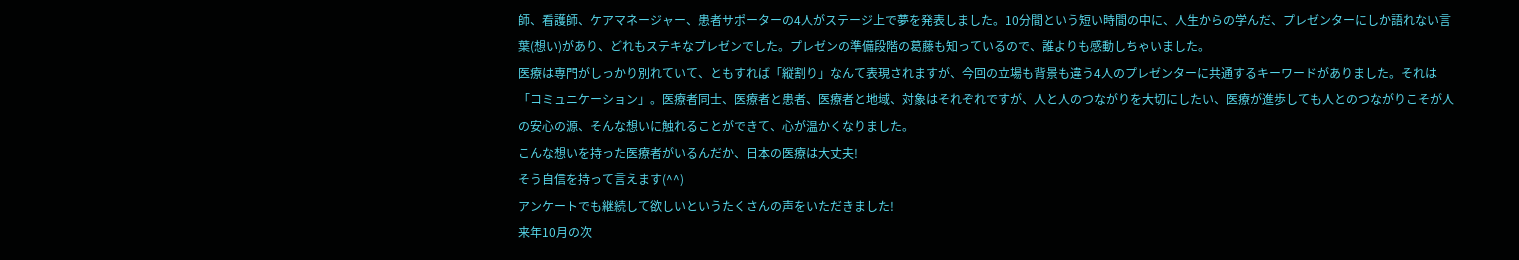師、看護師、ケアマネージャー、患者サポーターの4人がステージ上で夢を発表しました。10分間という短い時間の中に、人生からの学んだ、プレゼンターにしか語れない言葉(想い)があり、どれもステキなプレゼンでした。プレゼンの準備段階の葛藤も知っているので、誰よりも感動しちゃいました。
医療は専門がしっかり別れていて、ともすれば「縦割り」なんて表現されますが、今回の立場も背景も違う4人のプレゼンターに共通するキーワードがありました。それは「コミュニケーション」。医療者同士、医療者と患者、医療者と地域、対象はそれぞれですが、人と人のつながりを大切にしたい、医療が進歩しても人とのつながりこそが人の安心の源、そんな想いに触れることができて、心が温かくなりました。
こんな想いを持った医療者がいるんだか、日本の医療は大丈夫!
そう自信を持って言えます(^^)
アンケートでも継続して欲しいというたくさんの声をいただきました!
来年10月の次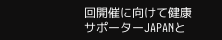回開催に向けて健康サポーターJAPANと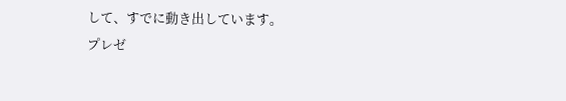して、すでに動き出しています。
プレゼ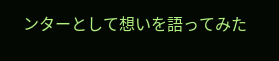ンターとして想いを語ってみた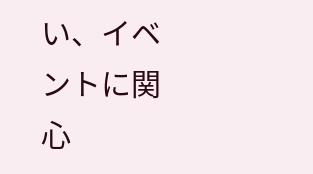い、イベントに関心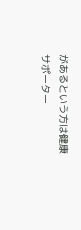があるという方は健康サポーター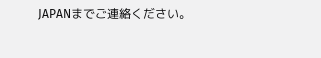JAPANまでご連絡ください。